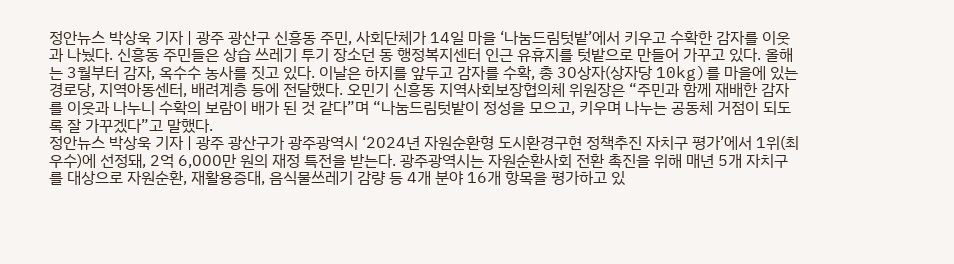정안뉴스 박상욱 기자 | 광주 광산구 신흥동 주민, 사회단체가 14일 마을 ‘나눔드림텃밭’에서 키우고 수확한 감자를 이웃과 나눴다. 신흥동 주민들은 상습 쓰레기 투기 장소던 동 행정복지센터 인근 유휴지를 텃밭으로 만들어 가꾸고 있다. 올해는 3월부터 감자, 옥수수 농사를 짓고 있다. 이날은 하지를 앞두고 감자를 수확, 총 30상자(상자당 10kg)를 마을에 있는 경로당, 지역아동센터, 배려계층 등에 전달했다. 오민기 신흥동 지역사회보장협의체 위원장은 “주민과 함께 재배한 감자를 이웃과 나누니 수확의 보람이 배가 된 것 같다”며 “나눔드림텃밭이 정성을 모으고, 키우며 나누는 공동체 거점이 되도록 잘 가꾸겠다”고 말했다.
정안뉴스 박상욱 기자 | 광주 광산구가 광주광역시 ‘2024년 자원순환형 도시환경구현 정책추진 자치구 평가’에서 1위(최우수)에 선정돼, 2억 6,000만 원의 재정 특전을 받는다. 광주광역시는 자원순환사회 전환 촉진을 위해 매년 5개 자치구를 대상으로 자원순환, 재활용증대, 음식물쓰레기 감량 등 4개 분야 16개 항목을 평가하고 있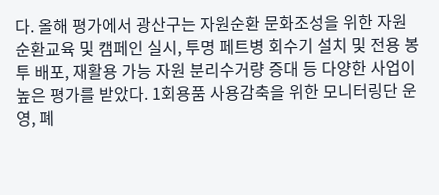다. 올해 평가에서 광산구는 자원순환 문화조성을 위한 자원순환교육 및 캠페인 실시, 투명 페트병 회수기 설치 및 전용 봉투 배포, 재활용 가능 자원 분리수거량 증대 등 다양한 사업이 높은 평가를 받았다. 1회용품 사용감축을 위한 모니터링단 운영, 폐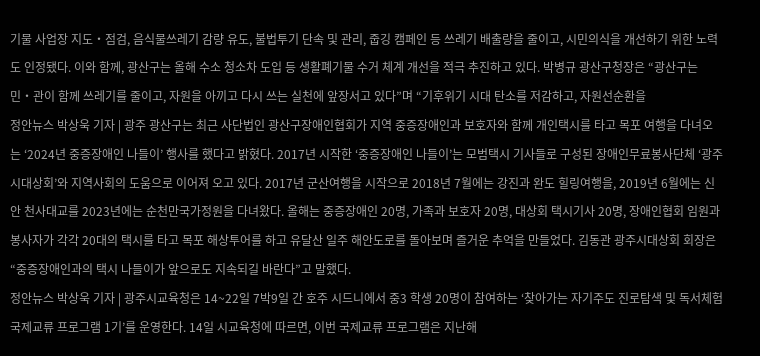기물 사업장 지도‧점검, 음식물쓰레기 감량 유도, 불법투기 단속 및 관리, 줍깅 캠페인 등 쓰레기 배출량을 줄이고, 시민의식을 개선하기 위한 노력도 인정됐다. 이와 함께, 광산구는 올해 수소 청소차 도입 등 생활폐기물 수거 체계 개선을 적극 추진하고 있다. 박병규 광산구청장은 “광산구는 민‧관이 함께 쓰레기를 줄이고, 자원을 아끼고 다시 쓰는 실천에 앞장서고 있다”며 “기후위기 시대 탄소를 저감하고, 자원선순환을
정안뉴스 박상욱 기자 | 광주 광산구는 최근 사단법인 광산구장애인협회가 지역 중증장애인과 보호자와 함께 개인택시를 타고 목포 여행을 다녀오는 ‘2024년 중증장애인 나들이’ 행사를 했다고 밝혔다. 2017년 시작한 ‘중증장애인 나들이’는 모범택시 기사들로 구성된 장애인무료봉사단체 ‘광주시대상회’와 지역사회의 도움으로 이어져 오고 있다. 2017년 군산여행을 시작으로 2018년 7월에는 강진과 완도 힐링여행을, 2019년 6월에는 신안 천사대교를 2023년에는 순천만국가정원을 다녀왔다. 올해는 중증장애인 20명, 가족과 보호자 20명, 대상회 택시기사 20명, 장애인협회 임원과 봉사자가 각각 20대의 택시를 타고 목포 해상투어를 하고 유달산 일주 해안도로를 돌아보며 즐거운 추억을 만들었다. 김동관 광주시대상회 회장은 “중증장애인과의 택시 나들이가 앞으로도 지속되길 바란다”고 말했다.
정안뉴스 박상욱 기자 | 광주시교육청은 14~22일 7박9일 간 호주 시드니에서 중3 학생 20명이 참여하는 ‘찾아가는 자기주도 진로탐색 및 독서체험 국제교류 프로그램 1기’를 운영한다. 14일 시교육청에 따르면, 이번 국제교류 프로그램은 지난해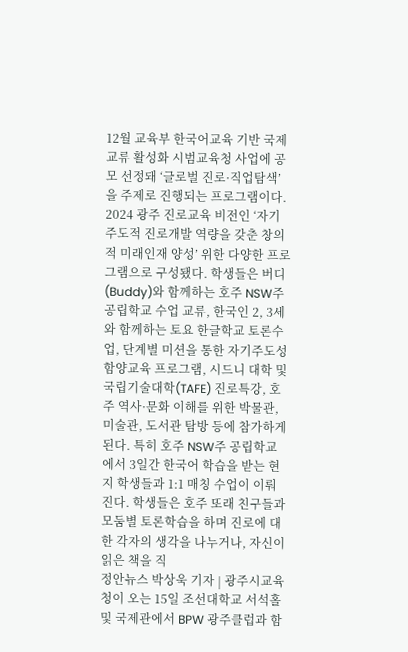12월 교육부 한국어교육 기반 국제교류 활성화 시범교육청 사업에 공모 선정돼 ‘글로벌 진로·직업탐색’을 주제로 진행되는 프로그램이다. 2024 광주 진로교육 비전인 ‘자기주도적 진로개발 역량을 갖춘 창의적 미래인재 양성’ 위한 다양한 프로그램으로 구성됐다. 학생들은 버디(Buddy)와 함께하는 호주 NSW주 공립학교 수업 교류, 한국인 2, 3세와 함께하는 토요 한글학교 토론수업, 단계별 미션을 통한 자기주도성 함양교육 프로그램, 시드니 대학 및 국립기술대학(TAFE) 진로특강, 호주 역사·문화 이해를 위한 박물관, 미술관, 도서관 탐방 등에 참가하게 된다. 특히 호주 NSW주 공립학교에서 3일간 한국어 학습을 받는 현지 학생들과 1:1 매칭 수업이 이뤄진다. 학생들은 호주 또래 친구들과 모둠별 토론학습을 하며 진로에 대한 각자의 생각을 나누거나, 자신이 읽은 책을 직
정안뉴스 박상욱 기자 | 광주시교육청이 오는 15일 조선대학교 서석홀 및 국제관에서 BPW 광주클럽과 함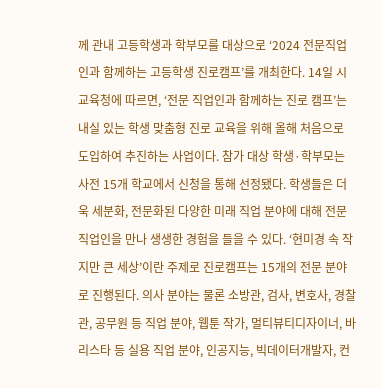께 관내 고등학생과 학부모를 대상으로 ‘2024 전문직업인과 함께하는 고등학생 진로캠프’를 개최한다. 14일 시교육청에 따르면, ‘전문 직업인과 함께하는 진로 캠프’는 내실 있는 학생 맞춤형 진로 교육을 위해 올해 처음으로 도입하여 추진하는 사업이다. 참가 대상 학생·학부모는 사전 15개 학교에서 신청을 통해 선정됐다. 학생들은 더욱 세분화, 전문화된 다양한 미래 직업 분야에 대해 전문직업인을 만나 생생한 경험을 들을 수 있다. ‘현미경 속 작지만 큰 세상’이란 주제로 진로캠프는 15개의 전문 분야로 진행된다. 의사 분야는 물론 소방관, 검사, 변호사, 경찰관, 공무원 등 직업 분야, 웹툰 작가, 멀티뷰티디자이너, 바리스타 등 실용 직업 분야, 인공지능, 빅데이터개발자, 컨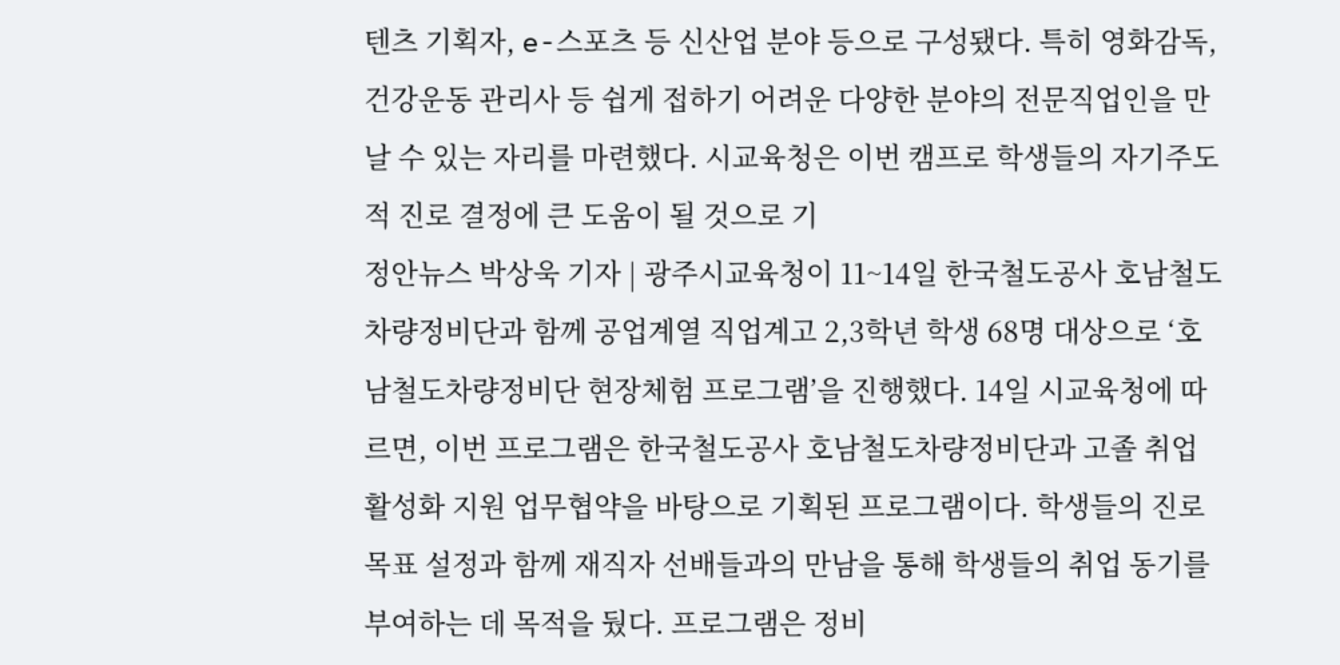텐츠 기획자, e-스포츠 등 신산업 분야 등으로 구성됐다. 특히 영화감독, 건강운동 관리사 등 쉽게 접하기 어려운 다양한 분야의 전문직업인을 만날 수 있는 자리를 마련했다. 시교육청은 이번 캠프로 학생들의 자기주도적 진로 결정에 큰 도움이 될 것으로 기
정안뉴스 박상욱 기자 | 광주시교육청이 11~14일 한국철도공사 호남철도차량정비단과 함께 공업계열 직업계고 2,3학년 학생 68명 대상으로 ‘호남철도차량정비단 현장체험 프로그램’을 진행했다. 14일 시교육청에 따르면, 이번 프로그램은 한국철도공사 호남철도차량정비단과 고졸 취업 활성화 지원 업무협약을 바탕으로 기획된 프로그램이다. 학생들의 진로 목표 설정과 함께 재직자 선배들과의 만남을 통해 학생들의 취업 동기를 부여하는 데 목적을 뒀다. 프로그램은 정비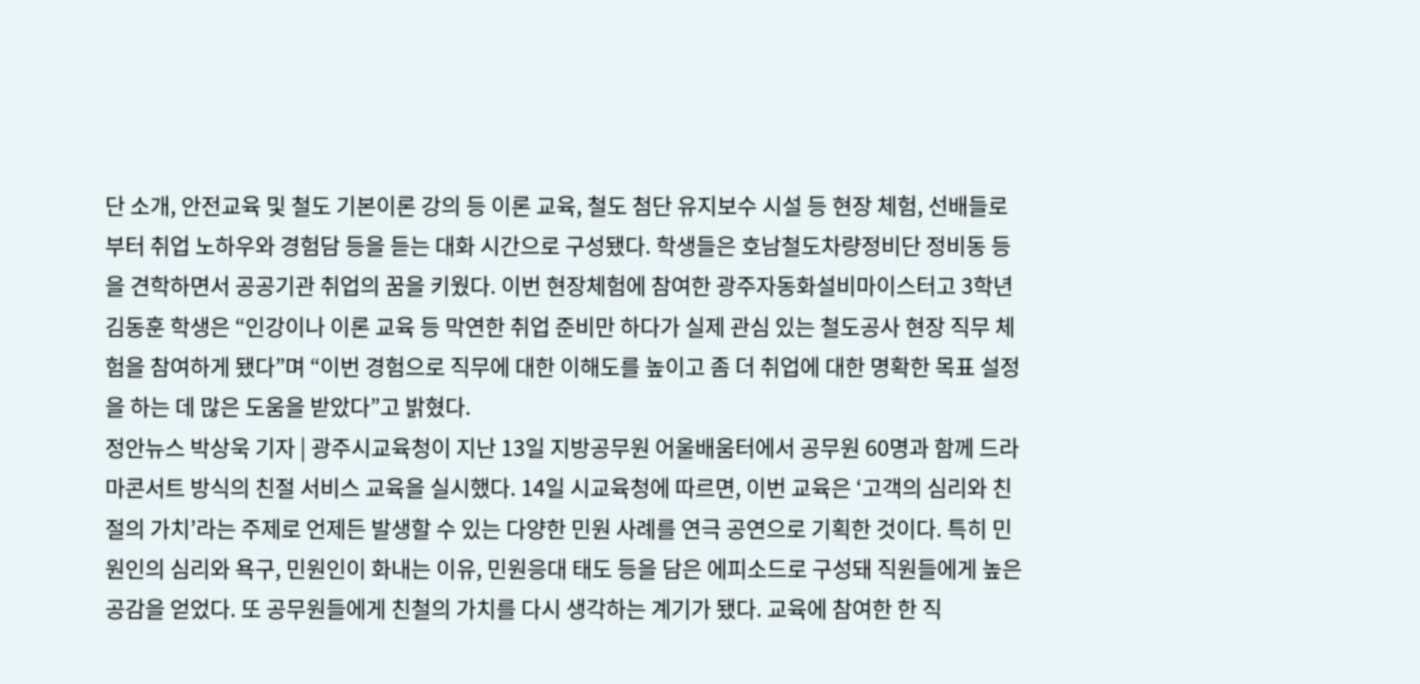단 소개, 안전교육 및 철도 기본이론 강의 등 이론 교육, 철도 첨단 유지보수 시설 등 현장 체험, 선배들로부터 취업 노하우와 경험담 등을 듣는 대화 시간으로 구성됐다. 학생들은 호남철도차량정비단 정비동 등을 견학하면서 공공기관 취업의 꿈을 키웠다. 이번 현장체험에 참여한 광주자동화설비마이스터고 3학년 김동훈 학생은 “인강이나 이론 교육 등 막연한 취업 준비만 하다가 실제 관심 있는 철도공사 현장 직무 체험을 참여하게 됐다”며 “이번 경험으로 직무에 대한 이해도를 높이고 좀 더 취업에 대한 명확한 목표 설정을 하는 데 많은 도움을 받았다”고 밝혔다.
정안뉴스 박상욱 기자 | 광주시교육청이 지난 13일 지방공무원 어울배움터에서 공무원 60명과 함께 드라마콘서트 방식의 친절 서비스 교육을 실시했다. 14일 시교육청에 따르면, 이번 교육은 ‘고객의 심리와 친절의 가치’라는 주제로 언제든 발생할 수 있는 다양한 민원 사례를 연극 공연으로 기획한 것이다. 특히 민원인의 심리와 욕구, 민원인이 화내는 이유, 민원응대 태도 등을 담은 에피소드로 구성돼 직원들에게 높은 공감을 얻었다. 또 공무원들에게 친철의 가치를 다시 생각하는 계기가 됐다. 교육에 참여한 한 직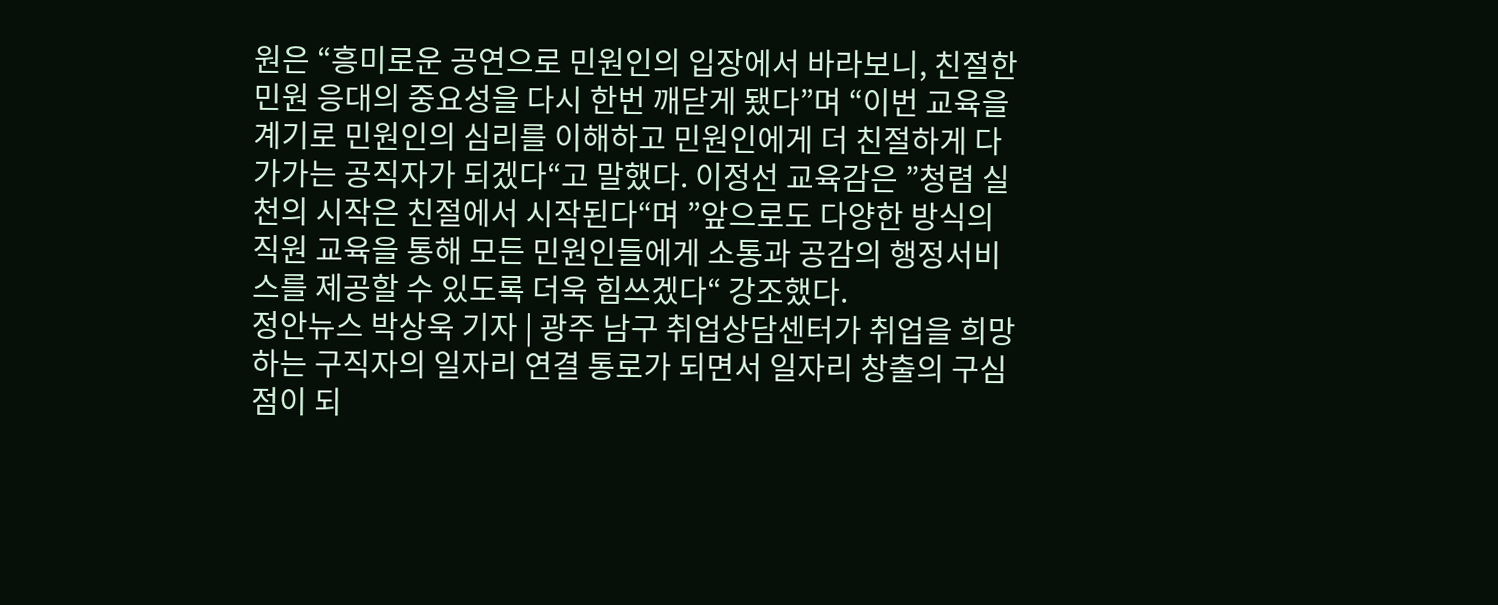원은 “흥미로운 공연으로 민원인의 입장에서 바라보니, 친절한 민원 응대의 중요성을 다시 한번 깨닫게 됐다”며 “이번 교육을 계기로 민원인의 심리를 이해하고 민원인에게 더 친절하게 다가가는 공직자가 되겠다“고 말했다. 이정선 교육감은 ”청렴 실천의 시작은 친절에서 시작된다“며 ”앞으로도 다양한 방식의 직원 교육을 통해 모든 민원인들에게 소통과 공감의 행정서비스를 제공할 수 있도록 더욱 힘쓰겠다“ 강조했다.
정안뉴스 박상욱 기자 | 광주 남구 취업상담센터가 취업을 희망하는 구직자의 일자리 연결 통로가 되면서 일자리 창출의 구심점이 되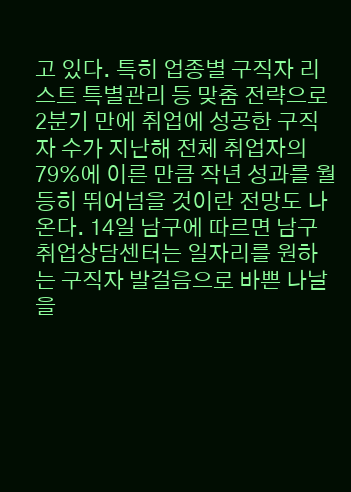고 있다. 특히 업종별 구직자 리스트 특별관리 등 맞춤 전략으로 2분기 만에 취업에 성공한 구직자 수가 지난해 전체 취업자의 79%에 이른 만큼 작년 성과를 월등히 뛰어넘을 것이란 전망도 나온다. 14일 남구에 따르면 남구 취업상담센터는 일자리를 원하는 구직자 발걸음으로 바쁜 나날을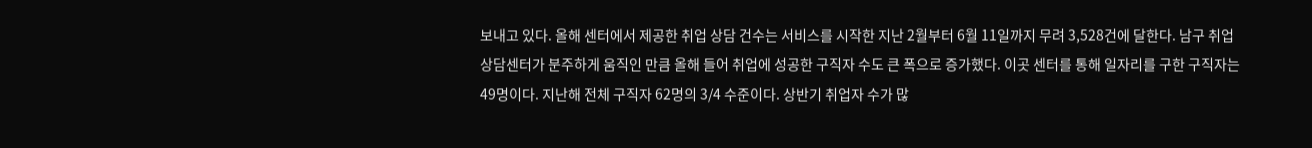보내고 있다. 올해 센터에서 제공한 취업 상담 건수는 서비스를 시작한 지난 2월부터 6월 11일까지 무려 3,528건에 달한다. 남구 취업상담센터가 분주하게 움직인 만큼 올해 들어 취업에 성공한 구직자 수도 큰 폭으로 증가했다. 이곳 센터를 통해 일자리를 구한 구직자는 49명이다. 지난해 전체 구직자 62명의 3/4 수준이다. 상반기 취업자 수가 많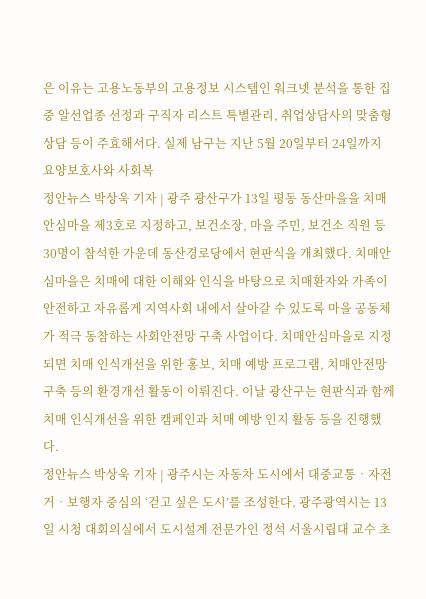은 이유는 고용노동부의 고용정보 시스템인 워크넷 분석을 통한 집중 알선업종 선정과 구직자 리스트 특별관리, 취업상담사의 맞춤형 상담 등이 주효해서다. 실제 남구는 지난 5월 20일부터 24일까지 요양보호사와 사회복
정안뉴스 박상욱 기자 | 광주 광산구가 13일 평동 동산마을을 치매안심마을 제3호로 지정하고, 보건소장, 마을 주민, 보건소 직원 등 30명이 참석한 가운데 동산경로당에서 현판식을 개최했다. 치매안심마을은 치매에 대한 이해와 인식을 바탕으로 치매환자와 가족이 안전하고 자유롭게 지역사회 내에서 살아갈 수 있도록 마을 공동체가 적극 동참하는 사회안전망 구축 사업이다. 치매안심마을로 지정되면 치매 인식개선을 위한 홍보, 치매 예방 프로그램, 치매안전망 구축 등의 환경개선 활동이 이뤄진다. 이날 광산구는 현판식과 함께 치매 인식개선을 위한 캠페인과 치매 예방 인지 활동 등을 진행했다.
정안뉴스 박상욱 기자 | 광주시는 자동차 도시에서 대중교통‧자전거‧보행자 중심의 ‘걷고 싶은 도시’를 조성한다. 광주광역시는 13일 시청 대회의실에서 도시설계 전문가인 정석 서울시립대 교수 초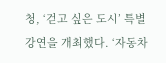청, ‘걷고 싶은 도시’ 특별강연을 개최했다. ‘자동차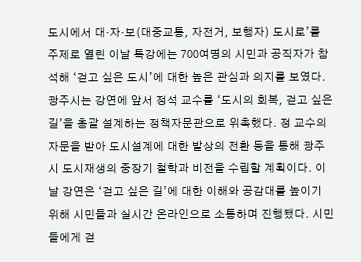도시에서 대‧자‧보(대중교통, 자전거, 보행자) 도시로’를 주제로 열린 이날 특강에는 700여명의 시민과 공직자가 참석해 ‘걷고 싶은 도시’에 대한 높은 관심과 의지를 보였다. 광주시는 강연에 앞서 정석 교수를 ‘도시의 회복, 걷고 싶은 길’을 총괄 설계하는 정책자문관으로 위촉했다. 정 교수의 자문을 받아 도시설계에 대한 발상의 전환 등을 통해 광주시 도시재생의 중장기 철학과 비전을 수립할 계획이다. 이날 강연은 ‘걷고 싶은 길’에 대한 이해와 공감대를 높이기 위해 시민들과 실시간 온라인으로 소통하며 진행됐다. 시민들에게 걷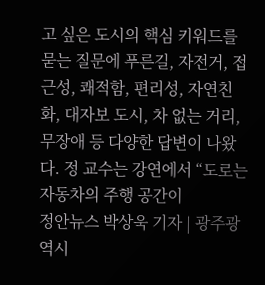고 싶은 도시의 핵심 키워드를 묻는 질문에 푸른길, 자전거, 접근성, 쾌적함, 편리성, 자연친화, 대자보 도시, 차 없는 거리, 무장애 등 다양한 답변이 나왔다. 정 교수는 강연에서 “도로는 자동차의 주행 공간이
정안뉴스 박상욱 기자 | 광주광역시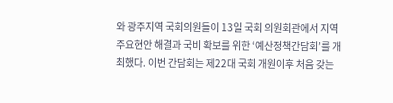와 광주지역 국회의원들이 13일 국회 의원회관에서 지역 주요현안 해결과 국비 확보를 위한 ‘예산정책간담회’를 개최했다. 이번 간담회는 제22대 국회 개원이후 처음 갖는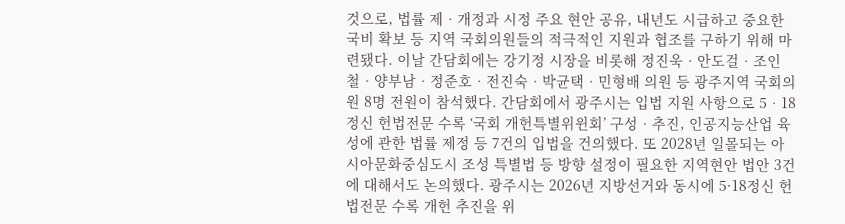것으로, 법률 제‧개정과 시정 주요 현안 공유, 내년도 시급하고 중요한 국비 확보 등 지역 국회의원들의 적극적인 지원과 협조를 구하기 위해 마련됐다. 이날 간담회에는 강기정 시장을 비롯해 정진욱‧안도걸‧조인철‧양부남‧정준호‧전진숙‧박균택‧민형배 의원 등 광주지역 국회의원 8명 전원이 참석했다. 간담회에서 광주시는 입법 지원 사항으로 5‧18정신 헌법전문 수록 ‘국회 개헌특별위윈회’ 구성‧추진, 인공지능산업 육성에 관한 법률 제정 등 7건의 입법을 건의했다. 또 2028년 일몰되는 아시아문화중심도시 조성 특별법 등 방향 설정이 필요한 지역현안 법안 3건에 대해서도 논의했다. 광주시는 2026년 지방선거와 동시에 5·18정신 헌법전문 수록 개헌 추진을 위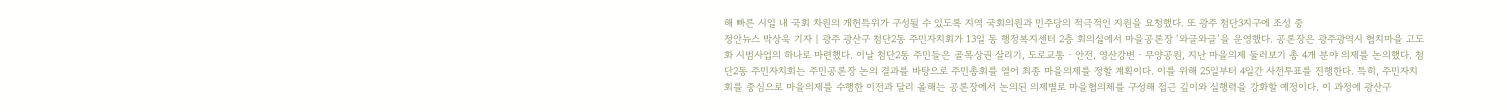해 빠른 시일 내 국회 차원의 개헌특위가 구성될 수 있도록 지역 국회의원과 민주당의 적극적인 지원을 요청했다. 또 광주 첨단3지구에 조성 중
정안뉴스 박상욱 기자 | 광주 광산구 첨단2동 주민자치회가 13일 동 행정복지센터 2층 회의실에서 마을공론장 ‘와글와글’을 운영했다. 공론장은 광주광역시 협치마을 고도화 시범사업의 하나로 마련했다. 이날 첨단2동 주민들은 골목상권 살리기, 도로교통‧안전, 영산강변‧무양공원, 지난 마을의제 둘러보기 총 4개 분야 의제를 논의했다. 첨단2동 주민자치회는 주민공론장 논의 결과를 바탕으로 주민총회를 열어 최종 마을의제를 정할 계획이다. 이를 위해 25일부터 4일간 사전투표를 진행한다. 특히, 주민자치회를 중심으로 마을의제를 수행한 이전과 달리 올해는 공론장에서 논의된 의제별로 마을협의체를 구성해 접근 깊이와 실행력을 강화할 예정이다. 이 과정에 광산구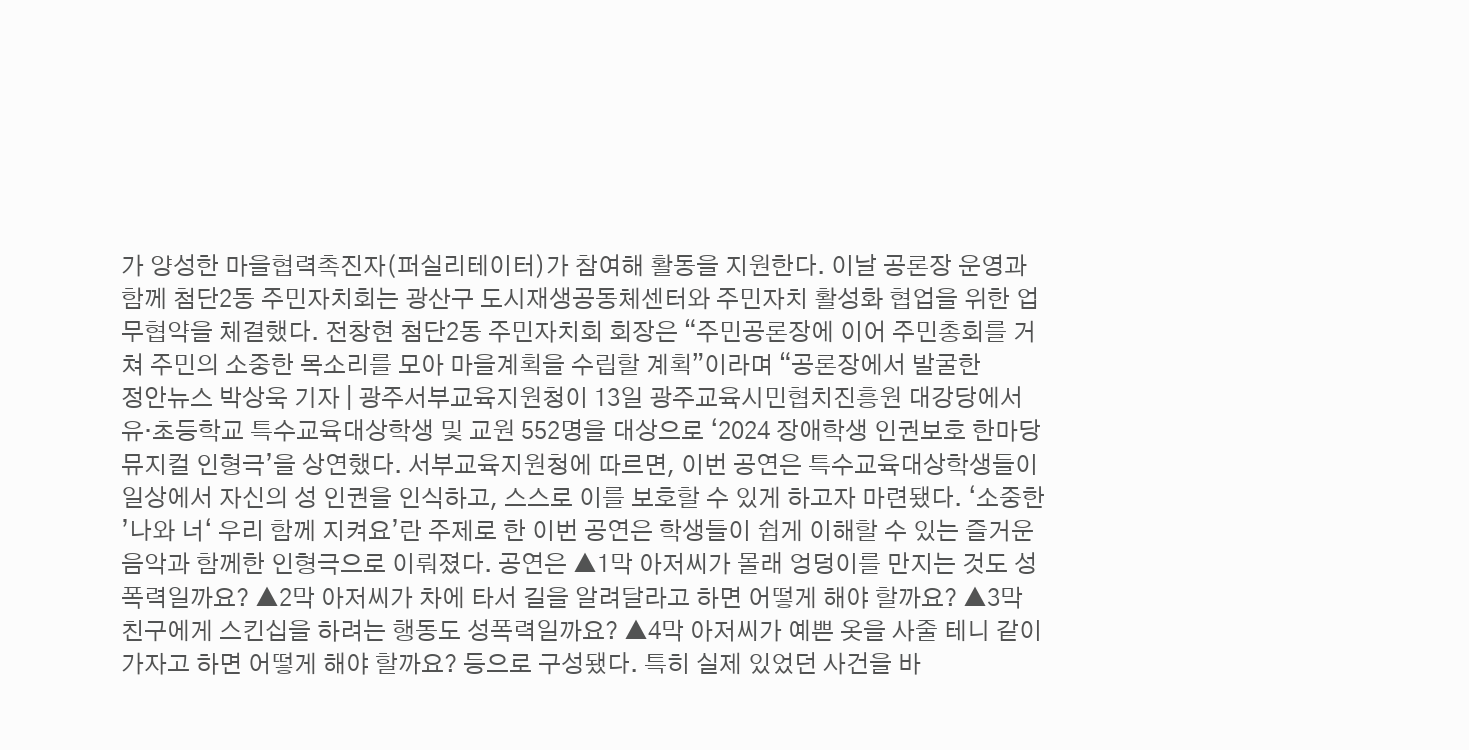가 양성한 마을협력촉진자(퍼실리테이터)가 참여해 활동을 지원한다. 이날 공론장 운영과 함께 첨단2동 주민자치회는 광산구 도시재생공동체센터와 주민자치 활성화 협업을 위한 업무협약을 체결했다. 전창현 첨단2동 주민자치회 회장은 “주민공론장에 이어 주민총회를 거쳐 주민의 소중한 목소리를 모아 마을계획을 수립할 계획”이라며 “공론장에서 발굴한
정안뉴스 박상욱 기자 | 광주서부교육지원청이 13일 광주교육시민협치진흥원 대강당에서 유·초등학교 특수교육대상학생 및 교원 552명을 대상으로 ‘2024 장애학생 인권보호 한마당 뮤지컬 인형극’을 상연했다. 서부교육지원청에 따르면, 이번 공연은 특수교육대상학생들이 일상에서 자신의 성 인권을 인식하고, 스스로 이를 보호할 수 있게 하고자 마련됐다. ‘소중한 ’나와 너‘ 우리 함께 지켜요’란 주제로 한 이번 공연은 학생들이 쉽게 이해할 수 있는 즐거운 음악과 함께한 인형극으로 이뤄졌다. 공연은 ▲1막 아저씨가 몰래 엉덩이를 만지는 것도 성폭력일까요? ▲2막 아저씨가 차에 타서 길을 알려달라고 하면 어떻게 해야 할까요? ▲3막 친구에게 스킨십을 하려는 행동도 성폭력일까요? ▲4막 아저씨가 예쁜 옷을 사줄 테니 같이 가자고 하면 어떻게 해야 할까요? 등으로 구성됐다. 특히 실제 있었던 사건을 바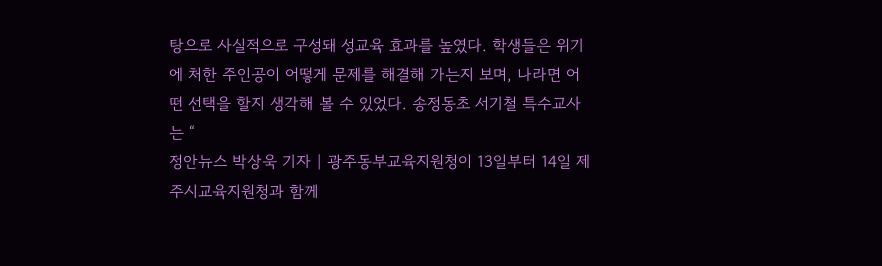탕으로 사실적으로 구성돼 성교육 효과를 높였다. 학생들은 위기에 처한 주인공이 어떻게 문제를 해결해 가는지 보며, 나라면 어떤 선택을 할지 생각해 볼 수 있었다. 송정동초 서기철 특수교사는 “
정안뉴스 박상욱 기자 | 광주동부교육지원청이 13일부터 14일 제주시교육지원청과 함께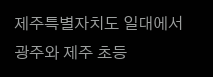제주특별자치도 일대에서 광주와 제주 초등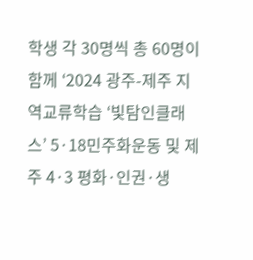학생 각 30명씩 총 60명이 함께 ‘2024 광주-제주 지역교류학습 ‘빛탐인클래스’ 5·18민주화운동 및 제주 4·3 평화·인권·생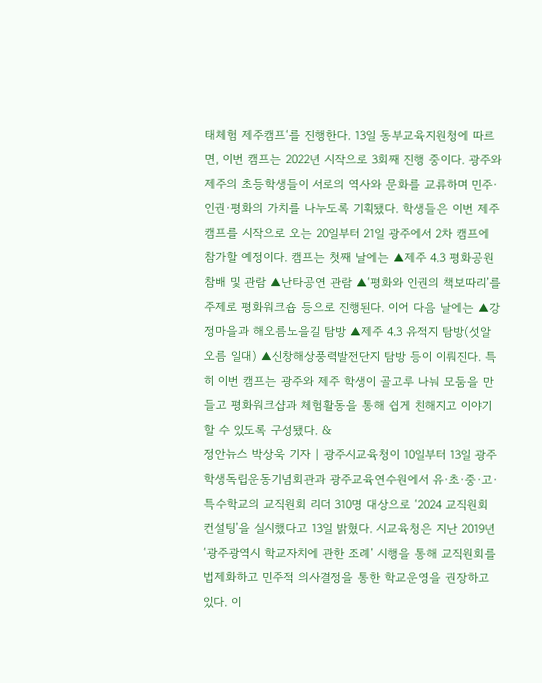태체험 제주캠프‘를 진행한다. 13일 동부교육지원청에 따르면, 이번 캠프는 2022년 시작으로 3회째 진행 중이다. 광주와 제주의 초등학생들이 서로의 역사와 문화를 교류하며 민주·인권·평화의 가치를 나누도록 기획됐다. 학생들은 이번 제주 캠프를 시작으로 오는 20일부터 21일 광주에서 2차 캠프에 참가할 예정이다. 캠프는 첫째 날에는 ▲제주 4.3 평화공원 참배 및 관람 ▲난타공연 관람 ▲‘평화와 인권의 책보따리’를 주제로 평화워크숍 등으로 진행된다. 이어 다음 날에는 ▲강정마을과 해오름노을길 탐방 ▲제주 4.3 유적지 탐방(섯알오름 일대) ▲신창해상풍력발전단지 탐방 등이 이뤄진다. 특히 이번 캠프는 광주와 제주 학생이 골고루 나눠 모둠을 만들고 평화워크샵과 체험활동을 통해 쉽게 친해지고 이야기할 수 있도록 구성됐다. &
정안뉴스 박상욱 기자 | 광주시교육청이 10일부터 13일 광주학생독립운동기념회관과 광주교육연수원에서 유·초·중·고·특수학교의 교직원회 리더 310명 대상으로 ‘2024 교직원회 컨설팅’을 실시했다고 13일 밝혔다. 시교육청은 지난 2019년 ‘광주광역시 학교자치에 관한 조례’ 시행을 통해 교직원회를 법제화하고 민주적 의사결정을 통한 학교운영을 권장하고 있다. 이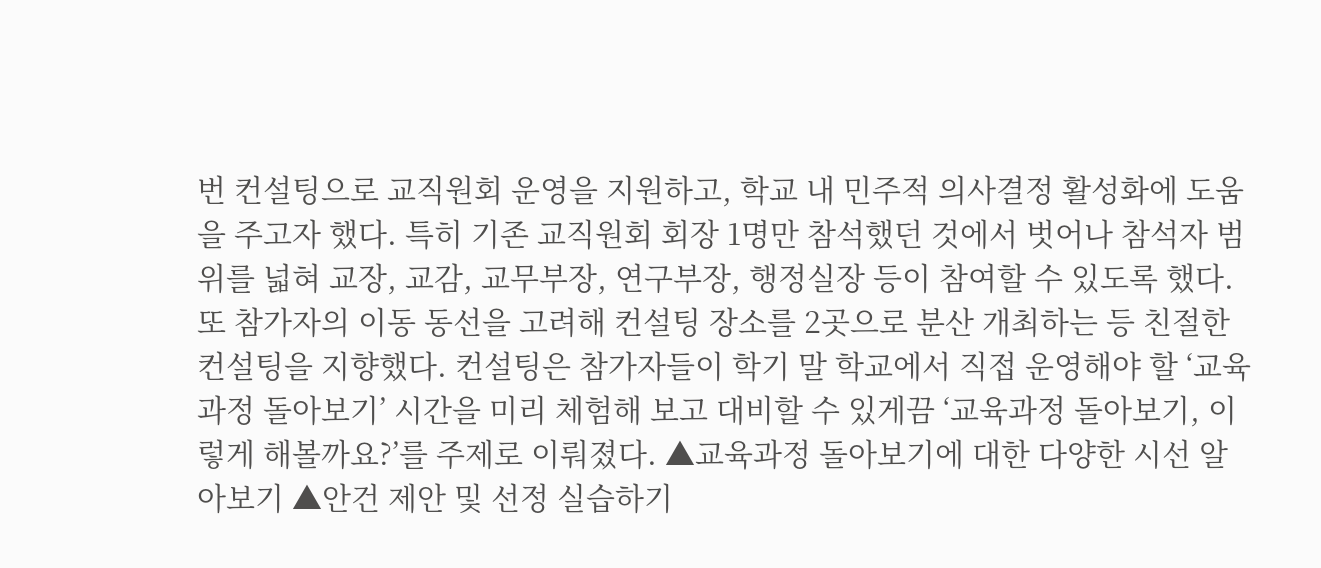번 컨설팅으로 교직원회 운영을 지원하고, 학교 내 민주적 의사결정 활성화에 도움을 주고자 했다. 특히 기존 교직원회 회장 1명만 참석했던 것에서 벗어나 참석자 범위를 넓혀 교장, 교감, 교무부장, 연구부장, 행정실장 등이 참여할 수 있도록 했다. 또 참가자의 이동 동선을 고려해 컨설팅 장소를 2곳으로 분산 개최하는 등 친절한 컨설팅을 지향했다. 컨설팅은 참가자들이 학기 말 학교에서 직접 운영해야 할 ‘교육과정 돌아보기’ 시간을 미리 체험해 보고 대비할 수 있게끔 ‘교육과정 돌아보기, 이렇게 해볼까요?’를 주제로 이뤄졌다. ▲교육과정 돌아보기에 대한 다양한 시선 알아보기 ▲안건 제안 및 선정 실습하기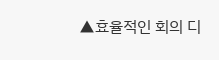▲효율적인 회의 디